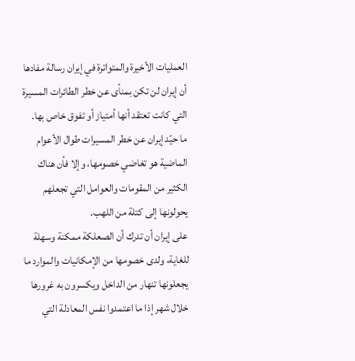العمليات الأخيرة والمتواترة في إيران رسالة مفادها أن إيران لن تكن بمنأى عن خطر الطائرات المسيرة التي كانت تعتقد أنها أمتياز أو تفوق خاص بها.
ما حيّد إيران عن خطر المسيرات طوال الأعوام الماضية هو تغاضي خصومها، وإلا فأن هناك الكثير من المقومات والعوامل التي تجعلهم يحولونها إلى كتلة من اللهب.
على إيران أن تدرك أن الصعلكة ممكنة وسهلة للغاية، ولدى خصومها من الإمكانيات والموارد ما يجعلونها تنهار من الداخل ويكسرون به غرورها خلال شهر إذا ما اعتمدوا نفس المعادلة التي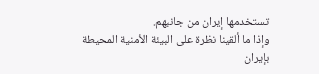تستخدمها إيران من جانبهم.
وإذا ما ألقينا نظرة على البيئة الأمنية المحيطة بإيران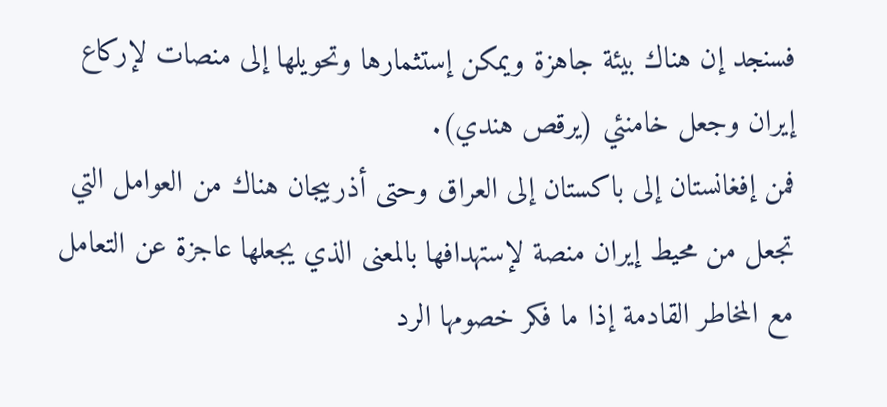فسنجد إن هناك بيئة جاهزة ويمكن إستثمارها وتحويلها إلى منصات لإركاع إيران وجعل خامنئي (يرقص هندي).
فمن إفغانستان إلى باكستان إلى العراق وحتى أذربيجان هناك من العوامل التي تجعل من محيط إيران منصة لإستهدافها بالمعنى الذي يجعلها عاجزة عن التعامل مع المخاطر القادمة إذا ما فكر خصومها الرد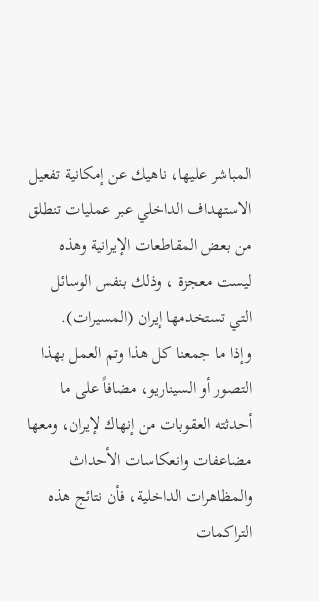المباشر عليها، ناهيك عن إمكانية تفعيل الاستهداف الداخلي عبر عمليات تنطلق من بعض المقاطعات الإيرانية وهذه ليست معجزة ، وذلك بنفس الوسائل التي تستخدمها إيران (المسيرات).
وإذا ما جمعنا كل هذا وتم العمل بهذا التصور أو السيناريو، مضافاً على ما أحدثته العقوبات من إنهاك لإيران، ومعها مضاعفات وانعكاسات الأحداث والمظاهرات الداخلية، فأن نتائج هذه التراكمات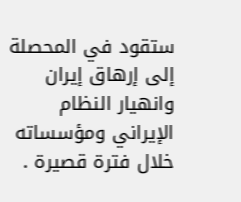ستقود في المحصلة إلى إرهاق إيران وانهيار النظام الإيراني ومؤسساته خلال فترة قصيرة .